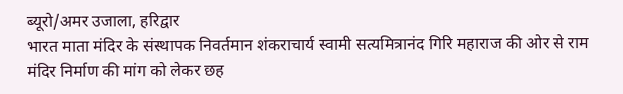ब्यूरो/अमर उजाला, हरिद्वार
भारत माता मंदिर के संस्थापक निवर्तमान शंकराचार्य स्वामी सत्यमित्रानंद गिरि महाराज की ओर से राम मंदिर निर्माण की मांग को लेकर छह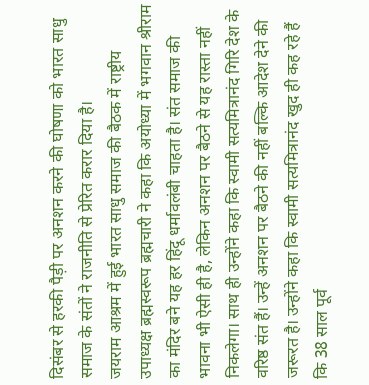दिसंबर से हरकी पैड़ी पर अनशन करने की घोषणा को भारत साधु समाज के संतों ने राजनीति से प्रेरित करार दिया है।
जयराम आश्रम में हुई भारत साधु समाज की बैठक में राष्ट्रीय उपाध्यक्ष ब्रह्मस्वरूप ब्रह्मचारी ने कहा कि अयोध्या में भगवान श्रीराम का मंदिर बने यह हर हिंदू धर्मावलंबी चाहता है। संत समाज की भावना भी ऐसी ही है, लेकिन अनशन पर बैठने से यह रास्ता नहीं निकलेगा। साथ ही उन्होंने कहा कि स्वामी सत्यमित्रानंद गिरि देश के वरिष्ठ संत हैं। उन्हें अनशन पर बैठने की नहीं बल्कि आदेश देने की जरूरत है। उन्होंने कहा कि स्वामी सत्यमित्रानंद खुद ही कह रहे हैं कि 38 साल पूर्व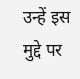उन्हें इस मुद्दे पर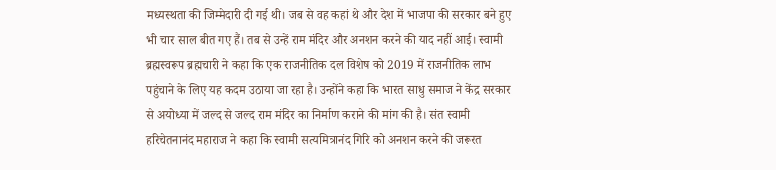मध्यस्थता की जिम्मेदारी दी गई थी। जब से वह कहां थे और देश में भाजपा की सरकार बने हुए भी चार साल बीत गए हैं। तब से उन्हें राम मंदिर और अनशन करने की याद नहीं आई। स्वामी ब्रह्मस्वरूप ब्रह्मचारी ने कहा कि एक राजनीतिक दल विशेष को 2019 में राजनीतिक लाभ पहुंचाने के लिए यह कदम उठाया जा रहा है। उन्होंने कहा कि भारत साधु समाज ने केंद्र सरकार से अयोध्या में जल्द से जल्द राम मंदिर का निर्माण कराने की मांग की है। संत स्वामी हरिचेतनानंद महाराज ने कहा कि स्वामी सत्यमित्रानंद गिरि को अनशन करने की जरूरत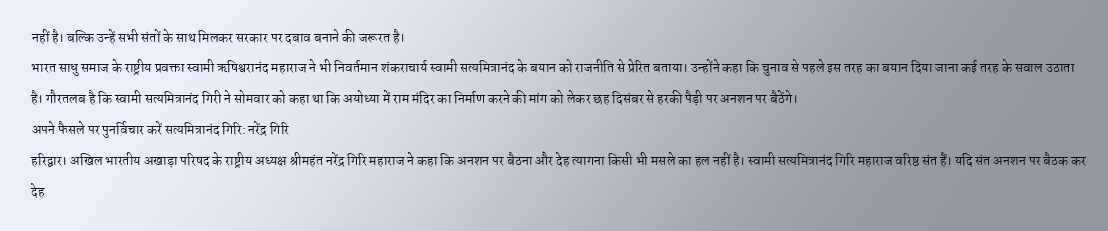नहीं है। बल्कि उन्हें सभी संतों के साथ मिलकर सरकार पर दबाव बनाने की जरूरत है।
भारत साधु समाज के राष्ट्रीय प्रवक्ता स्वामी ऋषिश्वरानंद महाराज ने भी निवर्तमान शंकराचार्य स्वामी सत्यमित्रानंद के बयान को राजनीति से प्रेरित बताया। उन्होंने कहा कि चुनाव से पहले इस तरह का बयान दिया जाना कई तरह के सवाल उठाता है। गौरतलब है कि स्वामी सत्यमित्रानंद गिरी ने सोमवार को कहा था कि अयोध्या में राम मंदिर का निर्माण करने की मांग को लेकर छह दिसंबर से हरकी पैड़ी पर अनशन पर बैठेंगे।
अपने फैसले पर पुनर्विचार करें सत्यमित्रानंद गिरि: नरेंद्र गिरि
हरिद्वार। अखिल भारतीय अखाड़ा परिषद के राष्ट्रीय अध्यक्ष श्रीमहंत नरेंद्र गिरि महाराज ने कहा कि अनशन पर बैठना और देह त्यागना किसी भी मसले का हल नहीं है। स्वामी सत्यमित्रानंद गिरि महाराज वरिष्ठ संत हैं। यदि संत अनशन पर बैठक कर देह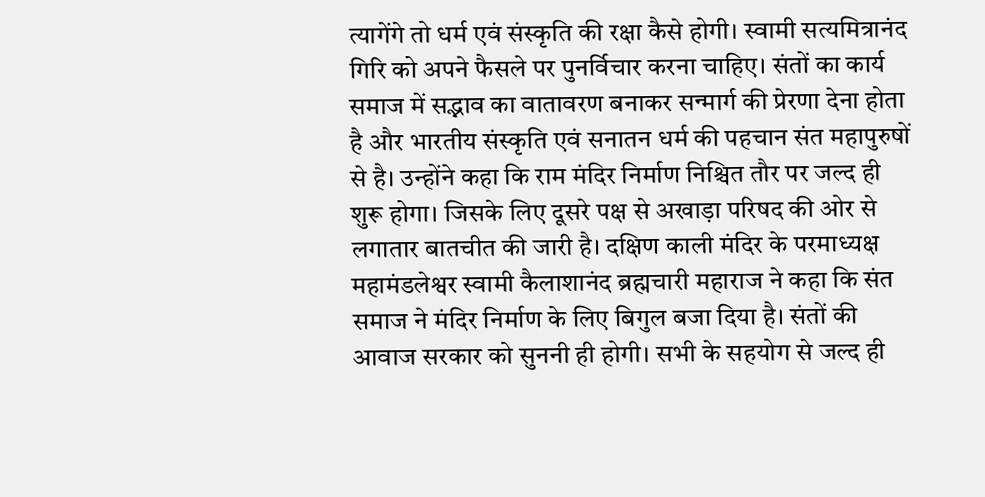त्यागेंगे तो धर्म एवं संस्कृति की रक्षा कैसे होगी। स्वामी सत्यमित्रानंद गिरि को अपने फैसले पर पुनर्विचार करना चाहिए। संतों का कार्य समाज में सद्भाव का वातावरण बनाकर सन्मार्ग की प्रेरणा देना होता है और भारतीय संस्कृति एवं सनातन धर्म की पहचान संत महापुरुषों से है। उन्होंने कहा कि राम मंदिर निर्माण निश्चित तौर पर जल्द ही शुरू होगा। जिसके लिए दूसरे पक्ष से अखाड़ा परिषद की ओर से लगातार बातचीत की जारी है। दक्षिण काली मंदिर के परमाध्यक्ष महामंडलेश्वर स्वामी कैलाशानंद ब्रह्मचारी महाराज ने कहा कि संत समाज ने मंदिर निर्माण के लिए बिगुल बजा दिया है। संतों की आवाज सरकार को सुननी ही होगी। सभी के सहयोग से जल्द ही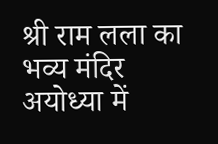श्री राम लला का भव्य मंदिर अयोध्या में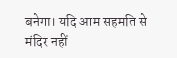बनेगा। यदि आम सहमति से मंदिर नहीं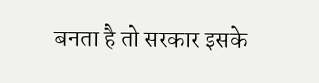बनता है तो सरकार इसके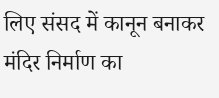लिए संसद में कानून बनाकर मंदिर निर्माण का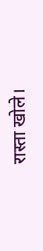रास्ता खोले।